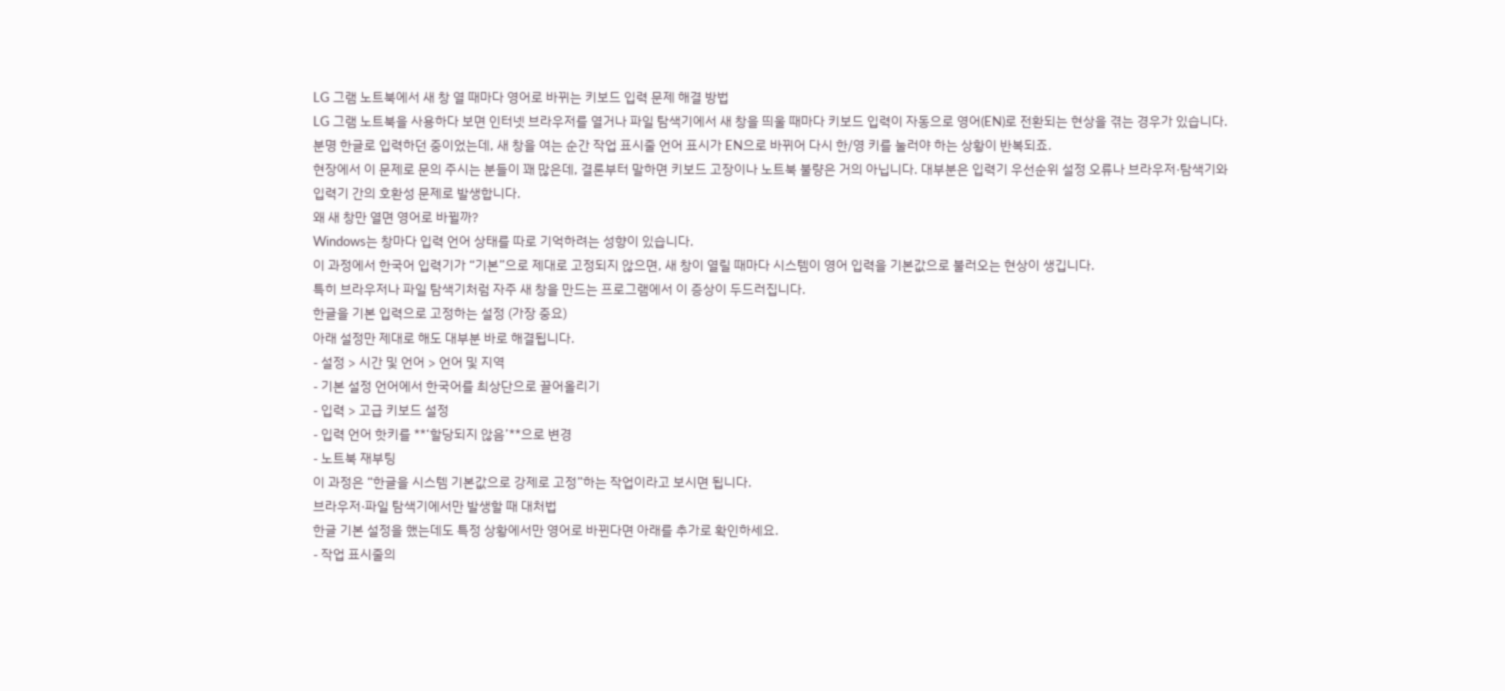LG 그램 노트북에서 새 창 열 때마다 영어로 바뀌는 키보드 입력 문제 해결 방법
LG 그램 노트북을 사용하다 보면 인터넷 브라우저를 열거나 파일 탐색기에서 새 창을 띄울 때마다 키보드 입력이 자동으로 영어(EN)로 전환되는 현상을 겪는 경우가 있습니다. 분명 한글로 입력하던 중이었는데, 새 창을 여는 순간 작업 표시줄 언어 표시가 EN으로 바뀌어 다시 한/영 키를 눌러야 하는 상황이 반복되죠.
현장에서 이 문제로 문의 주시는 분들이 꽤 많은데, 결론부터 말하면 키보드 고장이나 노트북 불량은 거의 아닙니다. 대부분은 입력기 우선순위 설정 오류나 브라우저·탐색기와 입력기 간의 호환성 문제로 발생합니다.
왜 새 창만 열면 영어로 바뀔까?
Windows는 창마다 입력 언어 상태를 따로 기억하려는 성향이 있습니다.
이 과정에서 한국어 입력기가 “기본”으로 제대로 고정되지 않으면, 새 창이 열릴 때마다 시스템이 영어 입력을 기본값으로 불러오는 현상이 생깁니다.
특히 브라우저나 파일 탐색기처럼 자주 새 창을 만드는 프로그램에서 이 증상이 두드러집니다.
한글을 기본 입력으로 고정하는 설정 (가장 중요)
아래 설정만 제대로 해도 대부분 바로 해결됩니다.
- 설정 > 시간 및 언어 > 언어 및 지역
- 기본 설정 언어에서 한국어를 최상단으로 끌어올리기
- 입력 > 고급 키보드 설정
- 입력 언어 핫키를 **‘할당되지 않음’**으로 변경
- 노트북 재부팅
이 과정은 “한글을 시스템 기본값으로 강제로 고정”하는 작업이라고 보시면 됩니다.
브라우저·파일 탐색기에서만 발생할 때 대처법
한글 기본 설정을 했는데도 특정 상황에서만 영어로 바뀐다면 아래를 추가로 확인하세요.
- 작업 표시줄의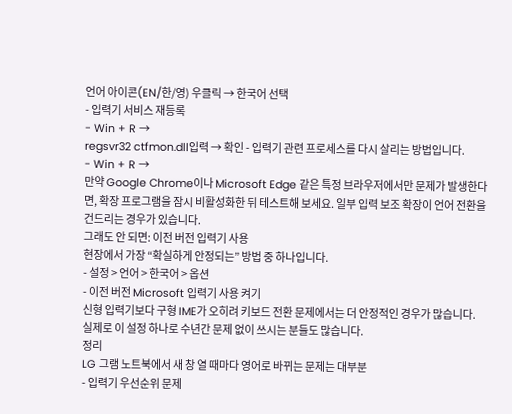언어 아이콘(EN/한/영) 우클릭 → 한국어 선택
- 입력기 서비스 재등록
- Win + R →
regsvr32 ctfmon.dll입력 → 확인 - 입력기 관련 프로세스를 다시 살리는 방법입니다.
- Win + R →
만약 Google Chrome이나 Microsoft Edge 같은 특정 브라우저에서만 문제가 발생한다면, 확장 프로그램을 잠시 비활성화한 뒤 테스트해 보세요. 일부 입력 보조 확장이 언어 전환을 건드리는 경우가 있습니다.
그래도 안 되면: 이전 버전 입력기 사용
현장에서 가장 “확실하게 안정되는” 방법 중 하나입니다.
- 설정 > 언어 > 한국어 > 옵션
- 이전 버전 Microsoft 입력기 사용 켜기
신형 입력기보다 구형 IME가 오히려 키보드 전환 문제에서는 더 안정적인 경우가 많습니다. 실제로 이 설정 하나로 수년간 문제 없이 쓰시는 분들도 많습니다.
정리
LG 그램 노트북에서 새 창 열 때마다 영어로 바뀌는 문제는 대부분
- 입력기 우선순위 문제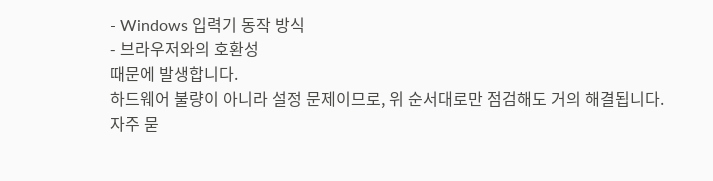- Windows 입력기 동작 방식
- 브라우저와의 호환성
때문에 발생합니다.
하드웨어 불량이 아니라 설정 문제이므로, 위 순서대로만 점검해도 거의 해결됩니다.
자주 묻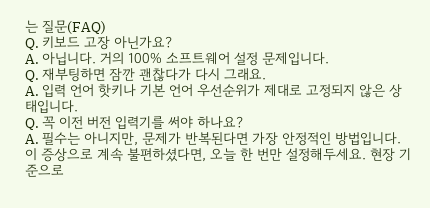는 질문(FAQ)
Q. 키보드 고장 아닌가요?
A. 아닙니다. 거의 100% 소프트웨어 설정 문제입니다.
Q. 재부팅하면 잠깐 괜찮다가 다시 그래요.
A. 입력 언어 핫키나 기본 언어 우선순위가 제대로 고정되지 않은 상태입니다.
Q. 꼭 이전 버전 입력기를 써야 하나요?
A. 필수는 아니지만, 문제가 반복된다면 가장 안정적인 방법입니다.
이 증상으로 계속 불편하셨다면, 오늘 한 번만 설정해두세요. 현장 기준으로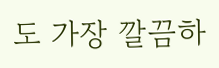도 가장 깔끔하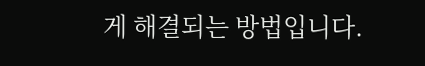게 해결되는 방법입니다.